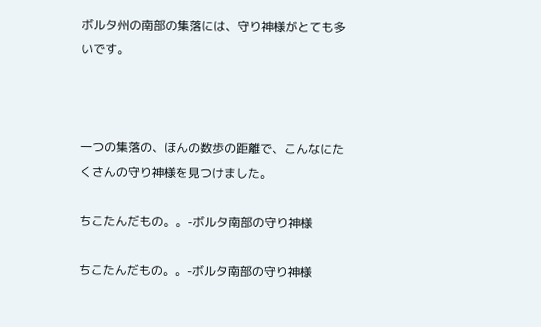ボルタ州の南部の集落には、守り神様がとても多いです。



一つの集落の、ほんの数歩の距離で、こんなにたくさんの守り神様を見つけました。

ちこたんだもの。。-ボルタ南部の守り神様

ちこたんだもの。。-ボルタ南部の守り神様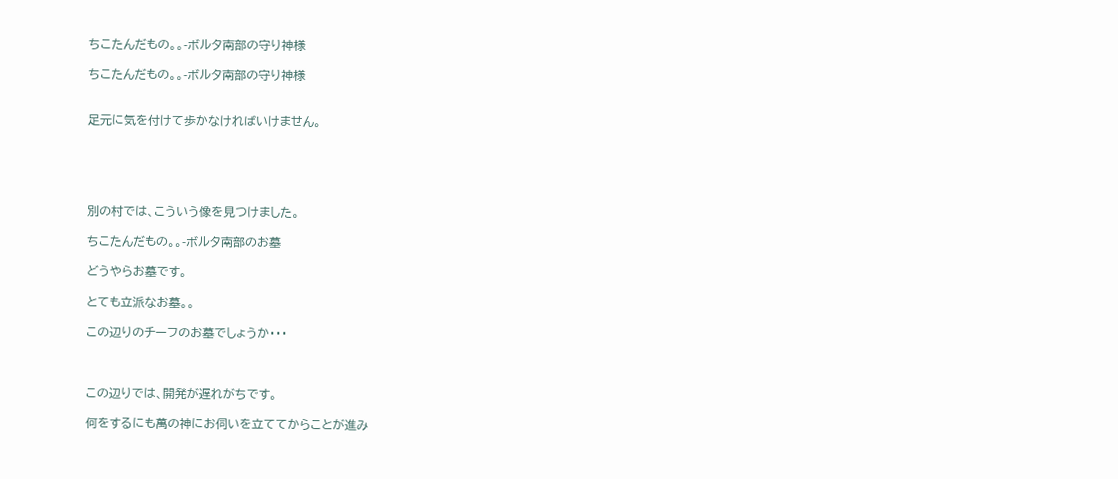ちこたんだもの。。-ボルタ南部の守り神様

ちこたんだもの。。-ボルタ南部の守り神様


足元に気を付けて歩かなければいけません。





別の村では、こういう像を見つけました。

ちこたんだもの。。-ボルタ南部のお墓

どうやらお墓です。

とても立派なお墓。。

この辺りのチーフのお墓でしょうか・・・



この辺りでは、開発が遅れがちです。

何をするにも萬の神にお伺いを立ててからことが進み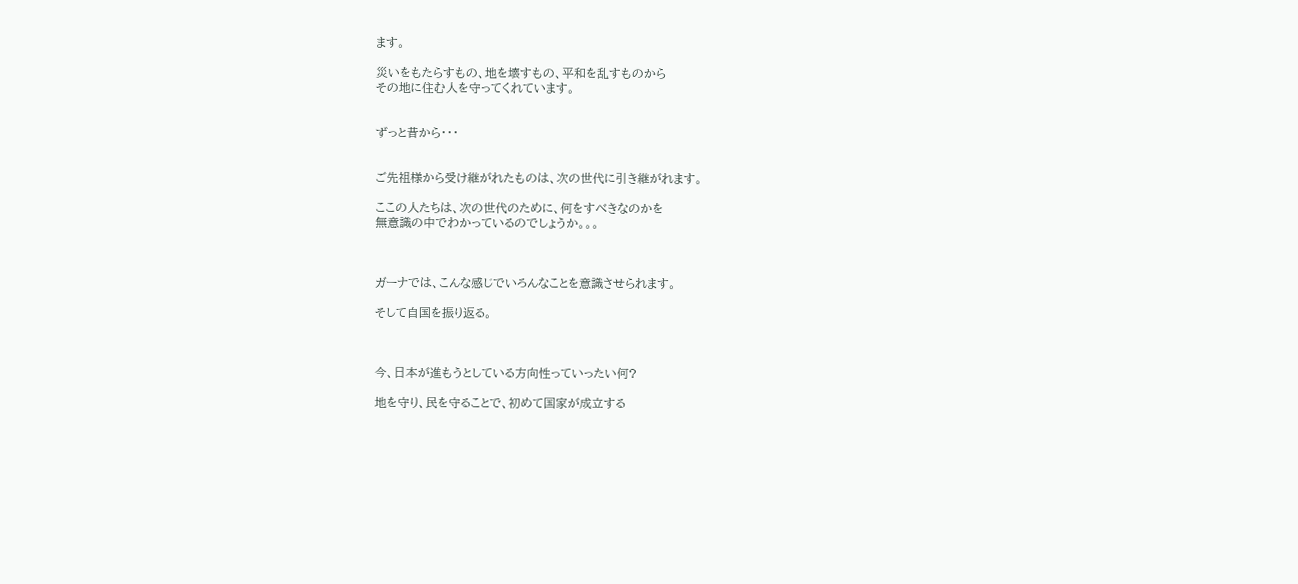ます。

災いをもたらすもの、地を壊すもの、平和を乱すものから
その地に住む人を守ってくれています。


ずっと昔から・・・


ご先祖様から受け継がれたものは、次の世代に引き継がれます。

ここの人たちは、次の世代のために、何をすべきなのかを
無意識の中でわかっているのでしょうか。。。



ガーナでは、こんな感じでいろんなことを意識させられます。

そして自国を振り返る。



今、日本が進もうとしている方向性っていったい何?

地を守り、民を守ることで、初めて国家が成立する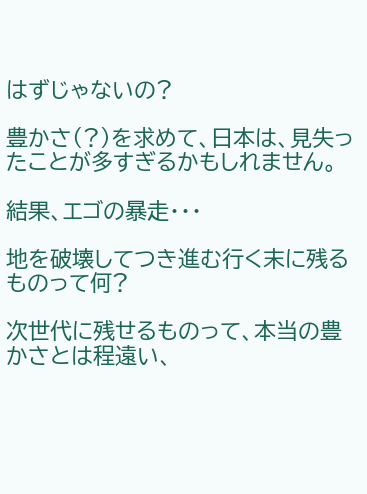はずじゃないの?

豊かさ(?)を求めて、日本は、見失ったことが多すぎるかもしれません。

結果、エゴの暴走・・・

地を破壊してつき進む行く末に残るものって何?

次世代に残せるものって、本当の豊かさとは程遠い、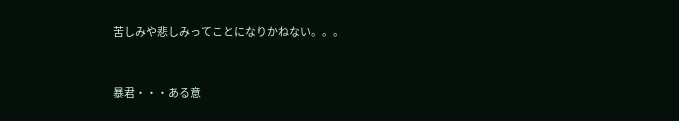苦しみや悲しみってことになりかねない。。。


暴君・・・ある意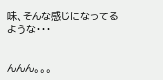味、そんな感じになってるような・・・


んんん。。。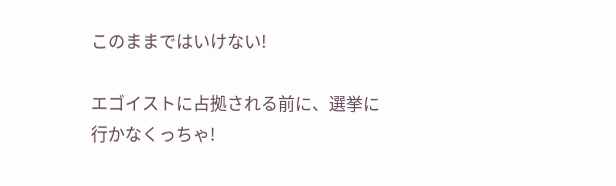このままではいけない!

エゴイストに占拠される前に、選挙に行かなくっちゃ!